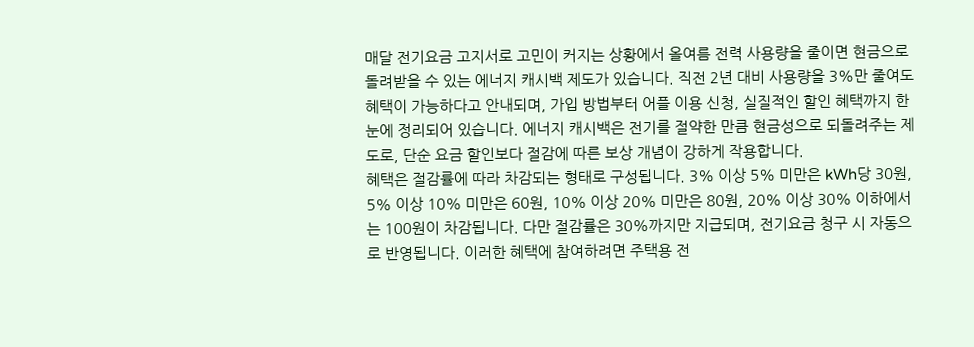매달 전기요금 고지서로 고민이 커지는 상황에서 올여름 전력 사용량을 줄이면 현금으로 돌려받을 수 있는 에너지 캐시백 제도가 있습니다. 직전 2년 대비 사용량을 3%만 줄여도 혜택이 가능하다고 안내되며, 가입 방법부터 어플 이용 신청, 실질적인 할인 혜택까지 한눈에 정리되어 있습니다. 에너지 캐시백은 전기를 절약한 만큼 현금성으로 되돌려주는 제도로, 단순 요금 할인보다 절감에 따른 보상 개념이 강하게 작용합니다.
혜택은 절감률에 따라 차감되는 형태로 구성됩니다. 3% 이상 5% 미만은 kWh당 30원, 5% 이상 10% 미만은 60원, 10% 이상 20% 미만은 80원, 20% 이상 30% 이하에서는 100원이 차감됩니다. 다만 절감률은 30%까지만 지급되며, 전기요금 청구 시 자동으로 반영됩니다. 이러한 혜택에 참여하려면 주택용 전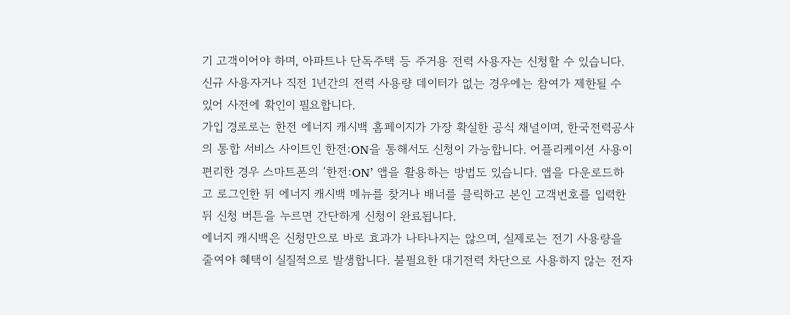기 고객이어야 하며, 아파트나 단독주택 등 주거용 전력 사용자는 신청할 수 있습니다. 신규 사용자거나 직전 1년간의 전력 사용량 데이터가 없는 경우에는 참여가 제한될 수 있어 사전에 확인이 필요합니다.
가입 경로로는 한전 에너지 캐시백 홈페이지가 가장 확실한 공식 채널이며, 한국전력공사의 통합 서비스 사이트인 한전:ON을 통해서도 신청이 가능합니다. 어플리케이션 사용이 편리한 경우 스마트폰의 ‘한전:ON’ 앱을 활용하는 방법도 있습니다. 앱을 다운로드하고 로그인한 뒤 에너지 캐시백 메뉴를 찾거나 배너를 클릭하고 본인 고객번호를 입력한 뒤 신청 버튼을 누르면 간단하게 신청이 완료됩니다.
에너지 캐시백은 신청만으로 바로 효과가 나타나지는 않으며, 실제로는 전기 사용량을 줄여야 혜택이 실질적으로 발생합니다. 불필요한 대기전력 차단으로 사용하지 않는 전자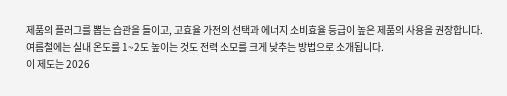제품의 플러그를 뽑는 습관을 들이고, 고효율 가전의 선택과 에너지 소비효율 등급이 높은 제품의 사용을 권장합니다. 여름철에는 실내 온도를 1~2도 높이는 것도 전력 소모를 크게 낮추는 방법으로 소개됩니다.
이 제도는 2026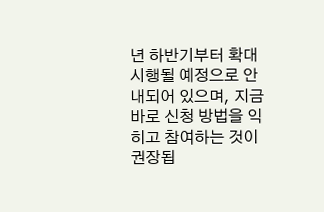년 하반기부터 확대 시행될 예정으로 안내되어 있으며, 지금 바로 신청 방법을 익히고 참여하는 것이 권장됩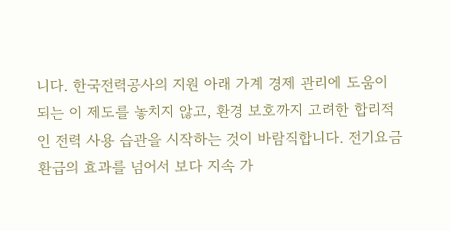니다. 한국전력공사의 지원 아래 가계 경제 관리에 도움이 되는 이 제도를 놓치지 않고, 환경 보호까지 고려한 합리적인 전력 사용 습관을 시작하는 것이 바람직합니다. 전기요금 환급의 효과를 넘어서 보다 지속 가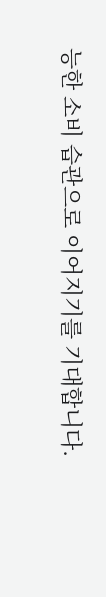능한 소비 습관으로 이어지기를 기대합니다.